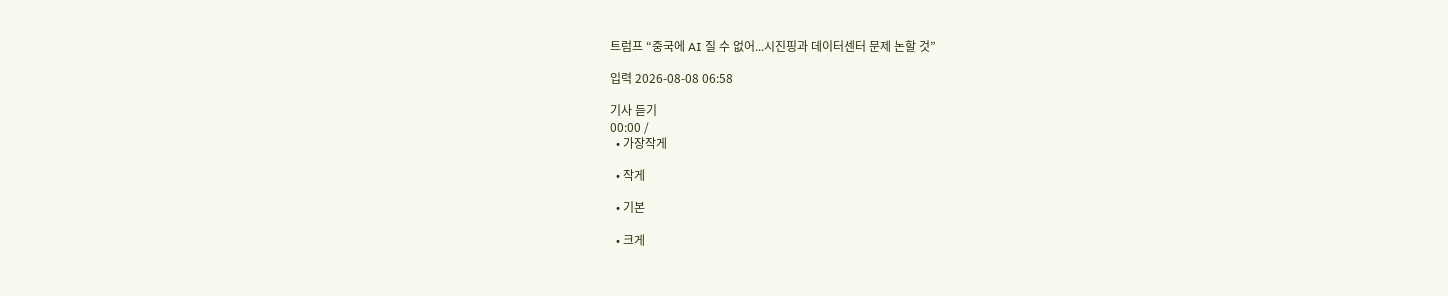트럼프 “중국에 AI 질 수 없어...시진핑과 데이터센터 문제 논할 것”

입력 2026-08-08 06:58

기사 듣기
00:00 /
  • 가장작게

  • 작게

  • 기본

  • 크게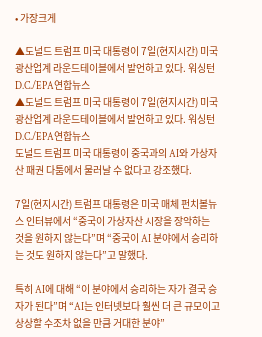• 가장크게

▲도널드 트럼프 미국 대통령이 7일(현지시간) 미국 광산업계 라운드테이블에서 발언하고 있다. 워싱턴D.C./EPA연합뉴스
▲도널드 트럼프 미국 대통령이 7일(현지시간) 미국 광산업계 라운드테이블에서 발언하고 있다. 워싱턴D.C./EPA연합뉴스
도널드 트럼프 미국 대통령이 중국과의 AI와 가상자산 패권 다툼에서 물러날 수 없다고 강조했다.

7일(현지시간) 트럼프 대통령은 미국 매체 펀치볼뉴스 인터뷰에서 “중국이 가상자산 시장을 장악하는 것을 원하지 않는다”며 “중국이 AI 분야에서 승리하는 것도 원하지 않는다”고 말했다.

특히 AI에 대해 “이 분야에서 승리하는 자가 결국 승자가 된다”며 “AI는 인터넷보다 훨씬 더 큰 규모이고 상상할 수조차 없을 만큼 거대한 분야”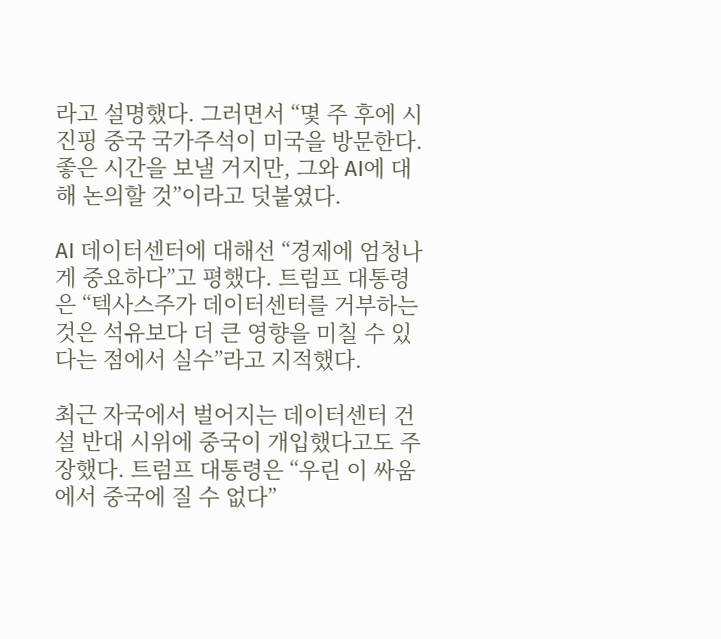라고 설명했다. 그러면서 “몇 주 후에 시진핑 중국 국가주석이 미국을 방문한다. 좋은 시간을 보낼 거지만, 그와 AI에 대해 논의할 것”이라고 덧붙였다.

AI 데이터센터에 대해선 “경제에 엄청나게 중요하다”고 평했다. 트럼프 대통령은 “텍사스주가 데이터센터를 거부하는 것은 석유보다 더 큰 영향을 미칠 수 있다는 점에서 실수”라고 지적했다.

최근 자국에서 벌어지는 데이터센터 건설 반대 시위에 중국이 개입했다고도 주장했다. 트럼프 대통령은 “우린 이 싸움에서 중국에 질 수 없다”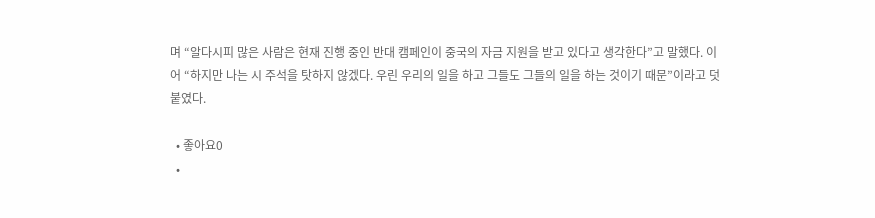며 “알다시피 많은 사람은 현재 진행 중인 반대 캠페인이 중국의 자금 지원을 받고 있다고 생각한다”고 말했다. 이어 “하지만 나는 시 주석을 탓하지 않겠다. 우린 우리의 일을 하고 그들도 그들의 일을 하는 것이기 때문”이라고 덧붙였다.

  • 좋아요0
  •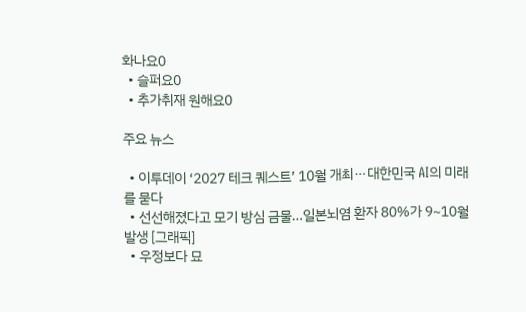화나요0
  • 슬퍼요0
  • 추가취재 원해요0

주요 뉴스

  • 이투데이 ‘2027 테크 퀘스트’ 10월 개최⋯대한민국 AI의 미래를 묻다
  • 선선해졌다고 모기 방심 금물…일본뇌염 환자 80%가 9~10월 발생 [그래픽]
  • 우정보다 묘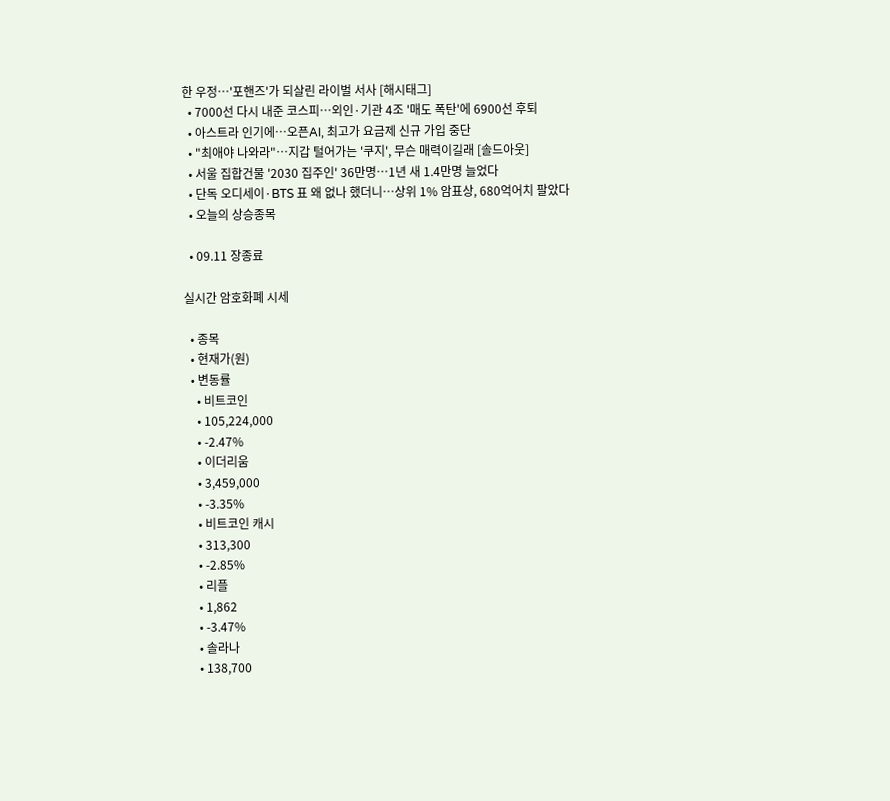한 우정…'포핸즈'가 되살린 라이벌 서사 [해시태그]
  • 7000선 다시 내준 코스피…외인·기관 4조 '매도 폭탄'에 6900선 후퇴
  • 아스트라 인기에⋯오픈AI, 최고가 요금제 신규 가입 중단
  • "최애야 나와라"⋯지갑 털어가는 '쿠지', 무슨 매력이길래 [솔드아웃]
  • 서울 집합건물 '2030 집주인' 36만명⋯1년 새 1.4만명 늘었다
  • 단독 오디세이·BTS 표 왜 없나 했더니…상위 1% 암표상, 680억어치 팔았다
  • 오늘의 상승종목

  • 09.11 장종료

실시간 암호화폐 시세

  • 종목
  • 현재가(원)
  • 변동률
    • 비트코인
    • 105,224,000
    • -2.47%
    • 이더리움
    • 3,459,000
    • -3.35%
    • 비트코인 캐시
    • 313,300
    • -2.85%
    • 리플
    • 1,862
    • -3.47%
    • 솔라나
    • 138,700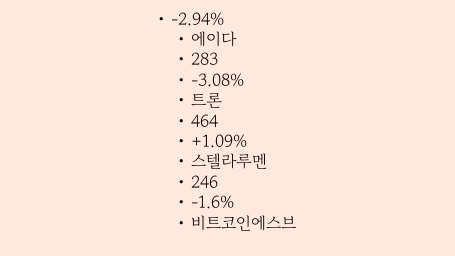• -2.94%
    • 에이다
    • 283
    • -3.08%
    • 트론
    • 464
    • +1.09%
    • 스텔라루멘
    • 246
    • -1.6%
    • 비트코인에스브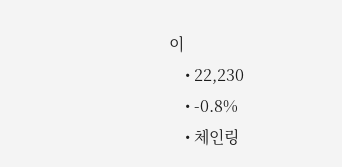이
    • 22,230
    • -0.8%
    • 체인링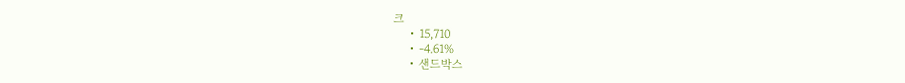크
    • 15,710
    • -4.61%
    • 샌드박스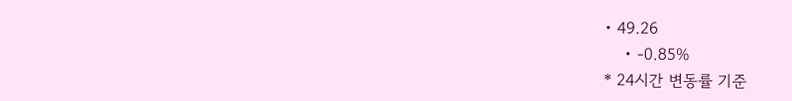• 49.26
    • -0.85%
* 24시간 변동률 기준